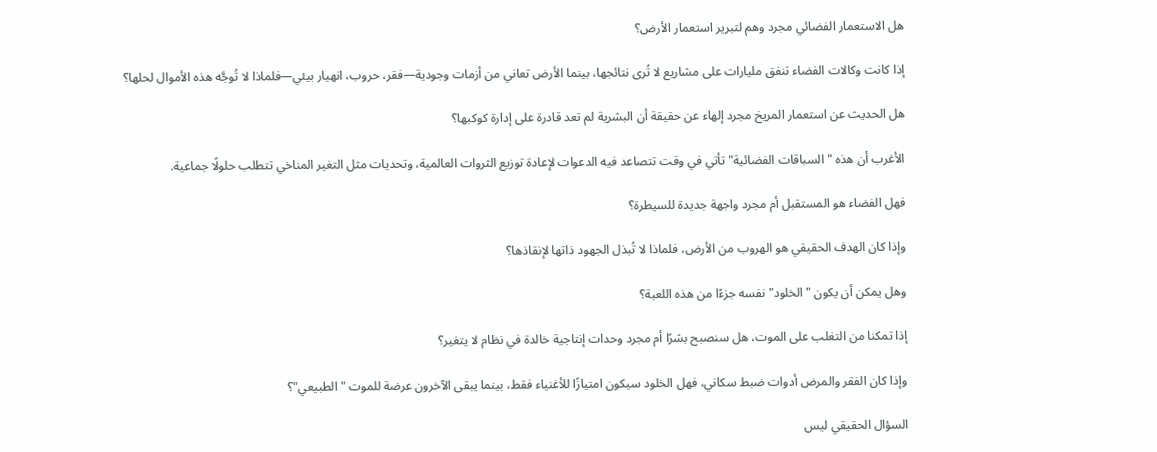هل الاستعمار الفضائي مجرد وهم لتبرير استعمار الأرض؟

إذا كانت وكالات الفضاء تنفق مليارات على مشاريع لا تُرى نتائجها، بينما الأرض تعاني من أزمات وجودية—فقر، حروب، انهيار بيئي—فلماذا لا تُوجَّه هذه الأموال لحلها؟

هل الحديث عن استعمار المريخ مجرد إلهاء عن حقيقة أن البشرية لم تعد قادرة على إدارة كوكبها؟

الأغرب أن هذه "السباقات الفضائية" تأتي في وقت تتصاعد فيه الدعوات لإعادة توزيع الثروات العالمية، وتحديات مثل التغير المناخي تتطلب حلولًا جماعية.

فهل الفضاء هو المستقبل أم مجرد واجهة جديدة للسيطرة؟

وإذا كان الهدف الحقيقي هو الهروب من الأرض، فلماذا لا تُبذل الجهود ذاتها لإنقاذها؟

وهل يمكن أن يكون "الخلود" نفسه جزءًا من هذه اللعبة؟

إذا تمكنا من التغلب على الموت، هل سنصبح بشرًا أم مجرد وحدات إنتاجية خالدة في نظام لا يتغير؟

وإذا كان الفقر والمرض أدوات ضبط سكاني، فهل الخلود سيكون امتيازًا للأغنياء فقط، بينما يبقى الآخرون عرضة للموت "الطبيعي"؟

السؤال الحقيقي ليس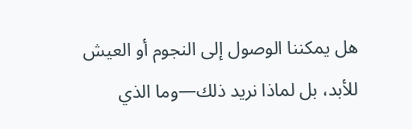هل يمكننا الوصول إلى النجوم أو العيش للأبد، بل لماذا نريد ذلك—وما الذي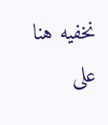نخفيه هنا على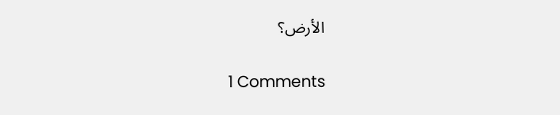الأرض؟

1 Comments